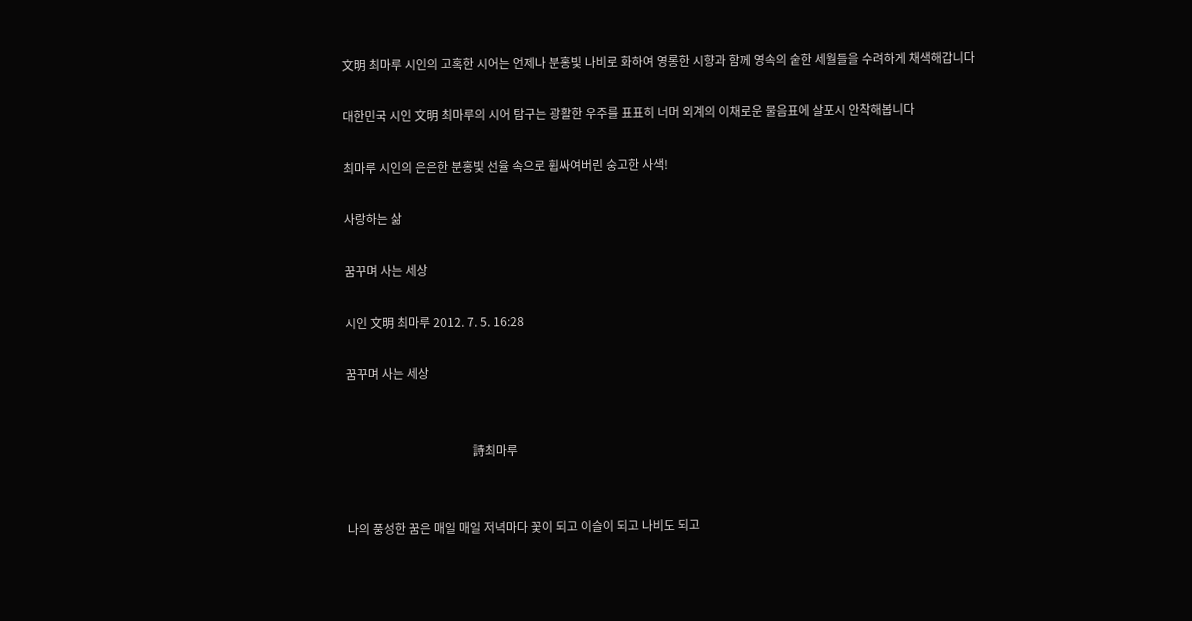文明 최마루 시인의 고혹한 시어는 언제나 분홍빛 나비로 화하여 영롱한 시향과 함께 영속의 숱한 세월들을 수려하게 채색해갑니다

대한민국 시인 文明 최마루의 시어 탐구는 광활한 우주를 표표히 너머 외계의 이채로운 물음표에 살포시 안착해봅니다

최마루 시인의 은은한 분홍빛 선율 속으로 휩싸여버린 숭고한 사색!

사랑하는 삶

꿈꾸며 사는 세상

시인 文明 최마루 2012. 7. 5. 16:28

꿈꾸며 사는 세상


                                          詩최마루


나의 풍성한 꿈은 매일 매일 저녁마다 꽃이 되고 이슬이 되고 나비도 되고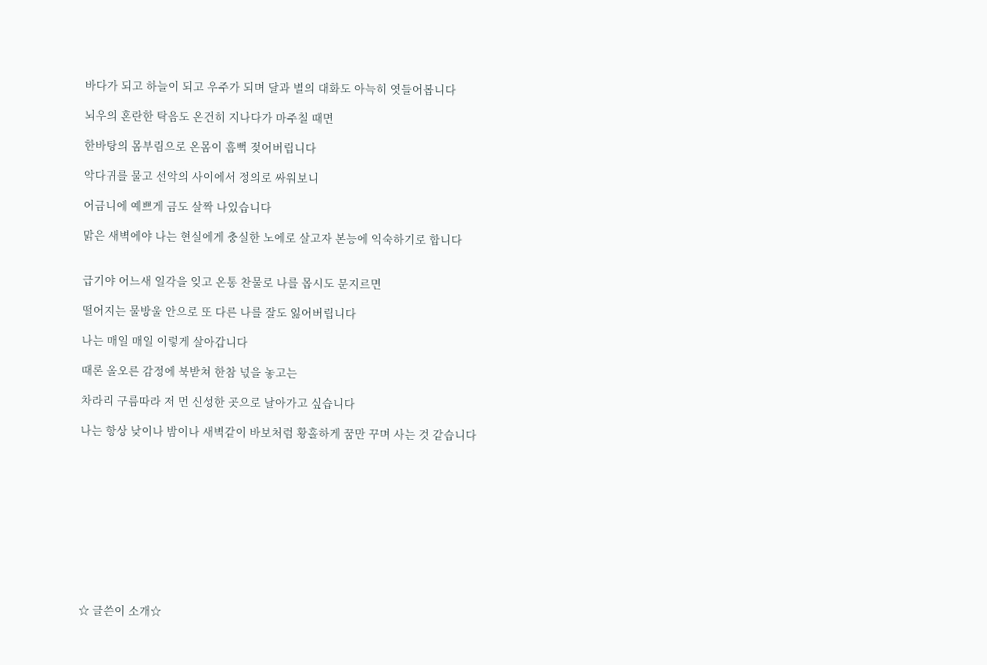바다가 되고 하늘이 되고 우주가 되며 달과 별의 대화도 아늑히 엿들어봅니다

뇌우의 혼란한 탁음도 온건히 지나다가 마주칠 때면

한바탕의 몸부림으로 온몸이 흠뻑 젖어버립니다

악다귀를 물고 선악의 사이에서 정의로 싸워보니

어금니에 예쁘게 금도 살짝 나있습니다

맑은 새벽에야 나는 현실에게 충실한 노에로 살고자 본능에 익숙하기로 합니다


급기야 어느새 일각을 잊고 온통 찬물로 나를 몹시도 문지르면

떨어지는 물방울 안으로 또 다른 나를 잘도 잃어버립니다

나는 매일 매일 이렇게 살아갑니다

때론 올오른 감정에 북받쳐 한참 넋을 놓고는

차라리 구름따라 저 먼 신성한 곳으로 날아가고 싶습니다

나는 항상 낮이나 밤이나 새벽같이 바보처럼 황홀하게 꿈만 꾸며 사는 것 같습니다











☆ 글쓴이 소개☆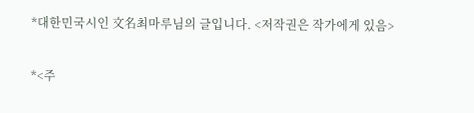*대한민국시인 文名최마루님의 글입니다. <저작권은 작가에게 있음>

*<주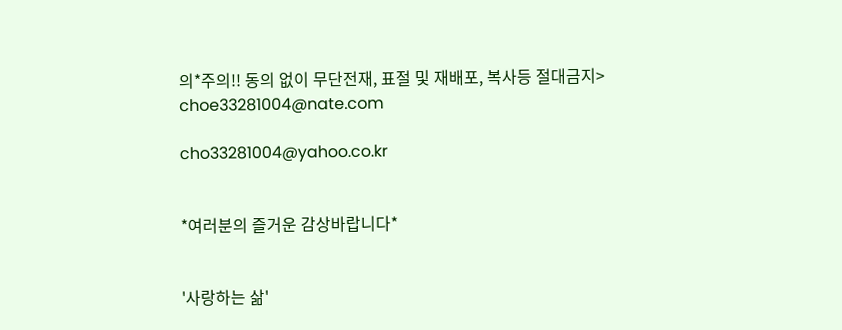의*주의!! 동의 없이 무단전재, 표절 및 재배포, 복사등 절대금지>
choe33281004@nate.com

cho33281004@yahoo.co.kr


*여러분의 즐거운 감상바랍니다*


'사랑하는 삶'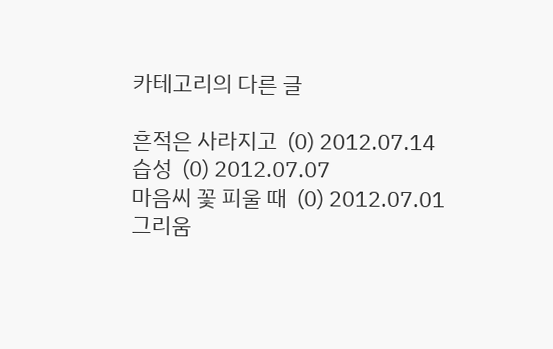카테고리의 다른 글

흔적은 사라지고  (0) 2012.07.14
습성  (0) 2012.07.07
마음씨 꽃 피울 때  (0) 2012.07.01
그리움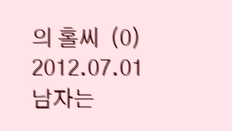의 홀씨  (0) 2012.07.01
남자는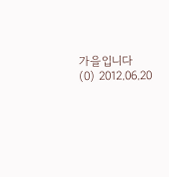가을입니다  (0) 2012.06.20